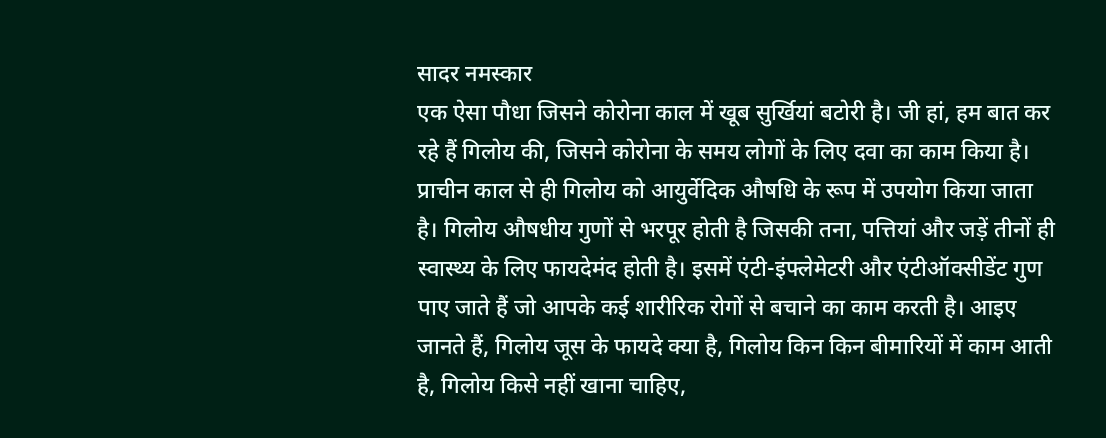सादर नमस्कार
एक ऐसा पौधा जिसने कोरोना काल में खूब सुर्खियां बटोरी है। जी हां, हम बात कर रहे हैं गिलोय की, जिसने कोरोना के समय लोगों के लिए दवा का काम किया है। प्राचीन काल से ही गिलोय को आयुर्वेदिक औषधि के रूप में उपयोग किया जाता है। गिलोय औषधीय गुणों से भरपूर होती है जिसकी तना, पत्तियां और जड़ें तीनों ही स्वास्थ्य के लिए फायदेमंद होती है। इसमें एंटी-इंफ्लेमेटरी और एंटीऑक्सीडेंट गुण पाए जाते हैं जो आपके कई शारीरिक रोगों से बचाने का काम करती है। आइए जानते हैं, गिलोय जूस के फायदे क्या है, गिलोय किन किन बीमारियों में काम आती है, गिलोय किसे नहीं खाना चाहिए,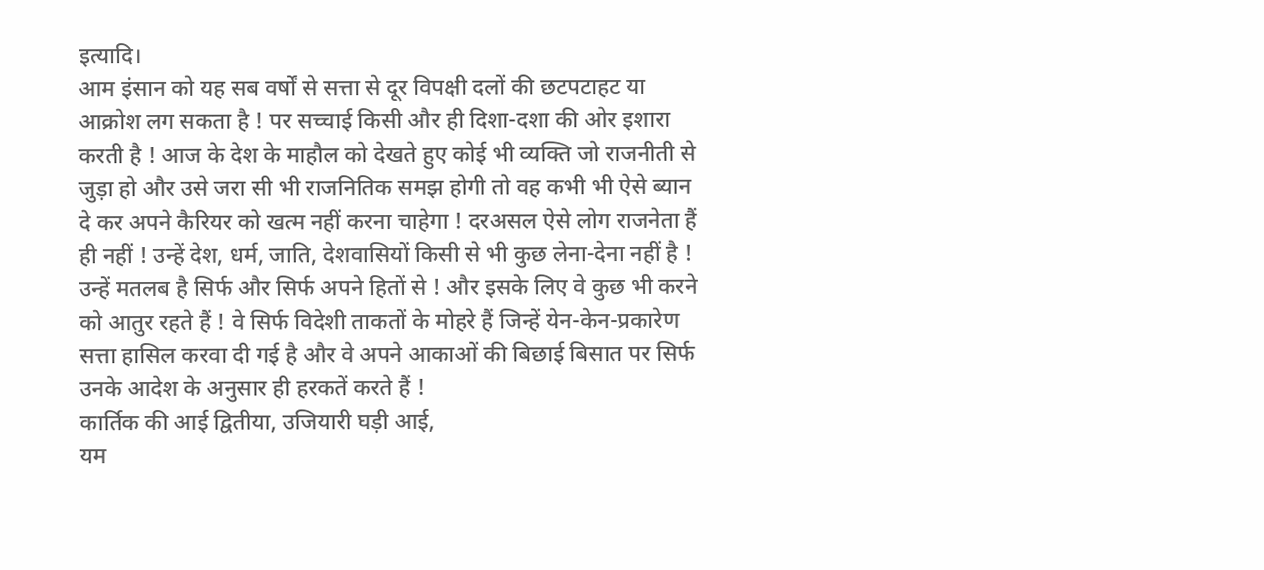इत्यादि।
आम इंसान को यह सब वर्षों से सत्ता से दूर विपक्षी दलों की छटपटाहट या आक्रोश लग सकता है ! पर सच्चाई किसी और ही दिशा-दशा की ओर इशारा करती है ! आज के देश के माहौल को देखते हुए कोई भी व्यक्ति जो राजनीती से जुड़ा हो और उसे जरा सी भी राजनितिक समझ होगी तो वह कभी भी ऐसे ब्यान दे कर अपने कैरियर को खत्म नहीं करना चाहेगा ! दरअसल ऐसे लोग राजनेता हैं ही नहीं ! उन्हें देश, धर्म, जाति, देशवासियों किसी से भी कुछ लेना-देना नहीं है ! उन्हें मतलब है सिर्फ और सिर्फ अपने हितों से ! और इसके लिए वे कुछ भी करने को आतुर रहते हैं ! वे सिर्फ विदेशी ताकतों के मोहरे हैं जिन्हें येन-केन-प्रकारेण सत्ता हासिल करवा दी गई है और वे अपने आकाओं की बिछाई बिसात पर सिर्फ उनके आदेश के अनुसार ही हरकतें करते हैं !
कार्तिक की आई द्वितीया, उजियारी घड़ी आई,
यम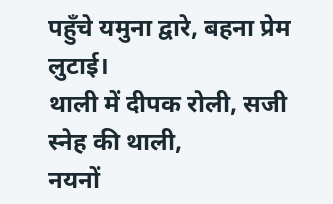पहुँचे यमुना द्वारे, बहना प्रेम लुटाई।
थाली में दीपक रोली, सजी स्नेह की थाली,
नयनों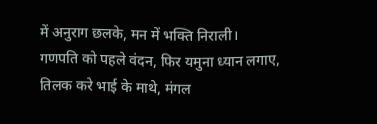में अनुराग छलके, मन में भक्ति निराली।
गणपति को पहले वंदन, फिर यमुना ध्यान लगाए,
तिलक करे भाई के माथे, मंगल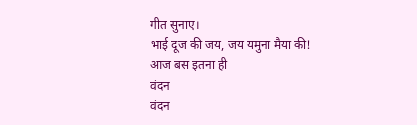गीत सुनाए।
भाई दूज की जय, जय यमुना मैया की!
आज बस इतना ही
वंदन
वंदन